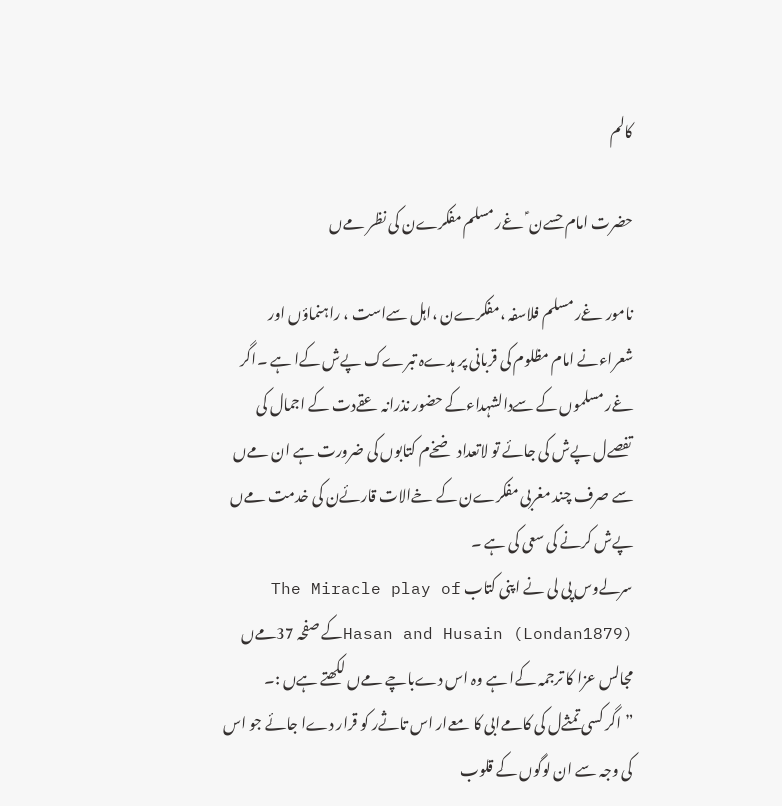کالم

حضرت امام حسےن ؑ غےر مسلم مفکرےن کی نظر مےں

نامور غےر مسلم فلاسفہ ،مفکرےن ،اہل سےاست ، راہنماؤں اور شعراءنے امام مظلوم کی قربانی پر ہدےہ تبرےک پےش کےا ہے ۔اگر غےر مسلموں کے سےدالشہداءکے حضور نذرانہ عقےدت کے اجمال کی تفصےل پےش کی جائے تو لاتعداد ضخےم کتابوں کی ضرورت ہے ان مےں سے صرف چند مغربی مفکرےن کے خےالات قارئےن کی خدمت مےں پےش کرنے کی سعی کی ہے ۔
سرلےوس پی لی نے اپنی کتاب The Miracle play of Hasan and Husain (Londan1879)کے صفحہ 37مےں مجالس عزا کا ترجمہ کےا ہے وہ اس دےباچے مےں لکھتے ہےں :۔
”اگر کسی تمثےل کی کامےابی کا معےار اس تاثےر کو قرار دےا جائے جو اس کی وجہ سے ان لوگوں کے قلوب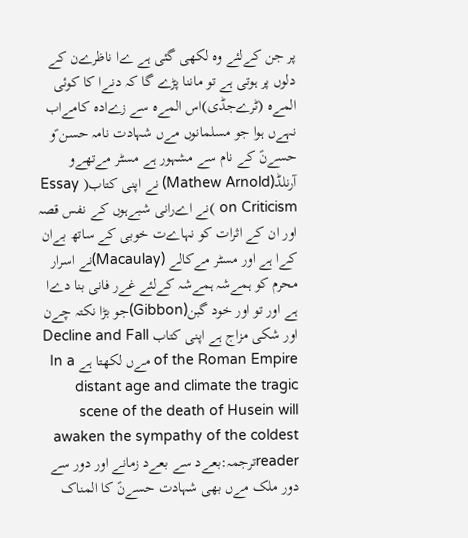پر جن کےلئے وہ لکھی گئی ہے ےا ناظرےن کے دلوں پر ہوتی ہے تو ماننا پڑے گا کہ دنےا کا کوئی المےہ (ٹرےجڈی)اس المےہ سے زےادہ کامےاب نہےں ہوا جو مسلمانوں مےں شہادت نامہ حسن ؑو حسےنؑ کے نام سے مشہور ہے مسٹر مےتھےو آرنلڈ(Mathew Arnold) نے اپنی کتاب( Essay on Criticism )نے اےرانی شبےہوں کے نفس قصہ اور ان کے اثرات کو نہاےت خوبی کے ساتھ بےان کےا ہے اور مسٹر مےکالے (Macaulay)نے اسرار محرم کو ہمےشہ ہمےشہ کےلئے غےر فانی بنا دےا ہے اور تو اور خود گبن(Gibbon)جو بڑا نکتہ چےن اور شکی مزاج ہے اپنی کتاب Decline and Fall of the Roman Empire مےں لکھتا ہے In a distant age and climate the tragic scene of the death of Husein will awaken the sympathy of the coldest readerترجمہ:بعےد سے بعےد زمانے اور دور سے دور ملک مےں بھی شہادت حسےنؑ کا المناک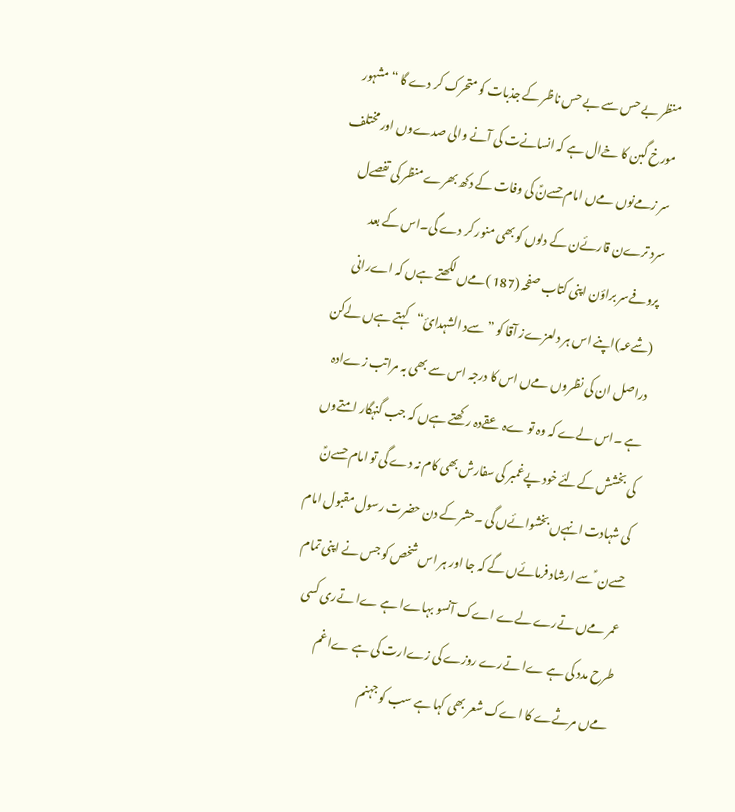منظر بے حس سے بے حس ناظر کے جذبات کو متحرک کر دے گا “مشہور مورخ گبن کا خےال ہے کہ انسانےت کی آنے والی صدےوں اور مختلف سر زمےنوں مےں امام حسےنؑ کی وفات کے دکھ بھرے منظر کی تفصےل سرد ترےن قارئےن کے دلوں کو بھی منور کر دے گی۔اس کے بعد پروفےسر براؤن اپنی کتاب صفحہ (187 )مےں لکھتے ہےں کہ اےرانی (شےعہ)اپنے اس ہر دلعزےز آقا کو ”سےد الشہدائ“کہتے ہےں لےکن دراصل ان کی نظروں مےں اس کا درجہ اس سے بھی بہ مراتب زےادہ ہے ۔اس لےے کہ وہ تو ےہ عقےدہ رکھتے ہےں کہ جب گنہگار امتےوں کی بخشش کےلئے خود پےغمبر کی سفارش بھی کام نہ دے گی تو امام حسےنؑ کی شہادت انہےں بخشوائےں گی ۔حشر کے دن حضرت رسول مقبول امام حسےن ؑ سے ارشاد فرمائےں گے کہ جا اور ہر اس شخص کو جس نے اپنی تمام عمر مےں تےرے لےے اےک آنسو بہاےا ہے ےا تےری کسی طرح مدد کی ہے ےا تےرے روزے کی زےارت کی ہے ےا غم مےں مرثےے کا اےک شعر بھی کہا ہے سب کو جہنم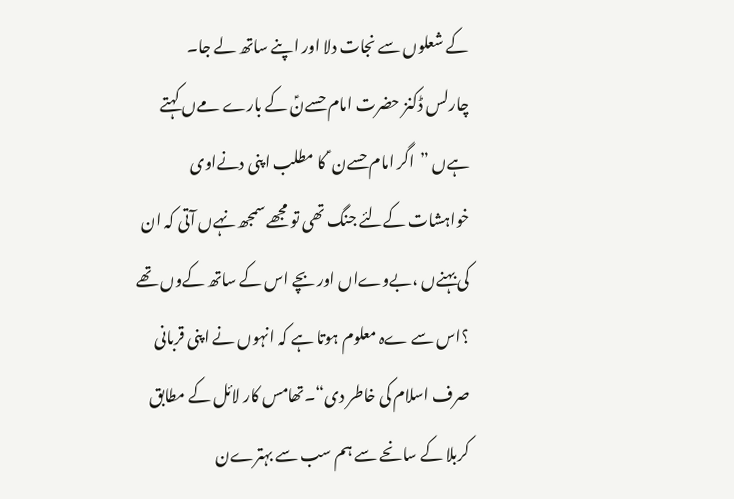کے شعلوں سے نجات دلا اور اپنے ساتھ لے جا۔
چارلس ڈکنز حضرت امام حسےنؑ کے بارے مےں کہتے ہےں ”اگر امام حسےن ؑ کا مطلب اپنی دنےاوی خواہشات کےلئے جنگ تھی تو مجھے سمجھ نہےں آتی کہ ان کی بہنےں ،بےوےاں اور بچے اس کے ساتھ کےوں تھے ؟اس سے ےہ معلوم ہوتا ہے کہ انہوں نے اپنی قربانی صرف اسلام کی خاطر دی“۔تھامس کار لائل کے مطابق کربلا کے سانحے سے ہم سب سے بہترےن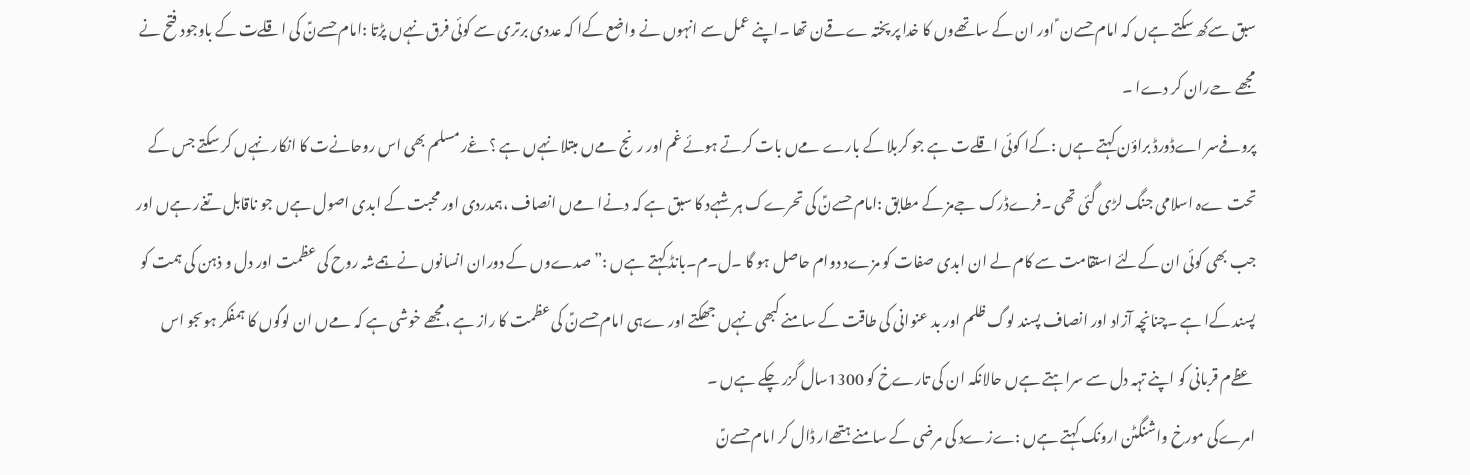سبق سےکھ سکتے ہےں کہ امام حسےن ؑ اور ان کے ساتھےوں کا خدا پر پختہ ےقےن تھا ۔اپنے عمل سے انہوں نے واضع کےا کہ عددی برتری سے کوئی فرق نہےں پڑتا :امام حسےنؑ کی اقلےت کے باوجود فتح نے مجھے حےران کر دےا ۔
پروفےسر اےڈورڈ براؤن کہتے ہےں :کےا کوئی اقلےت ہے جو کربلا کے بارے مےں بات کرتے ہوئے غم اور رنج مےں مبتلا نہےں ہے ؟غےر مسلم بھی اس روحانےت کا انکار نہےں کر سکتے جس کے تحت ےہ اسلامی جنگ لڑی گئی تھی ۔فرےڈرک جےمز کے مطابق :امام حسےنؑ کی تحرےک ہر شہےد کا سبق ہے کہ دنےا مےں انصاف ،ہمدردی اور محبت کے ابدی اصول ہےں جو ناقابل تغےر ہےں اور جب بھی کوئی ان کےلئے استقامت سے کام لے ان ابدی صفات کو مزےد دوام حاصل ہو گا ۔ل۔م۔بانڈ کہتے ہےں :”صدےوں کے دوران انسانوں نے ہمےشہ روح کی عظمت اور دل و ذہن کی ہمت کو پسند کےا ہے ۔چنانچہ آزاد اور انصاف پسند لوگ ظلم اور بد عنوانی کی طاقت کے سامنے کبھی نہےں جھکتے اور ےہی امام حسےنؑ کی عظمت کا راز ہے ،مجھے خوشی ہے کہ مےں ان لوگوں کا ہمفکر ہوںجو اس عظےم قربانی کو اپنے تہہ دل سے سراہتے ہےں حالانکہ ان کی تارےخ کو 1300سال گزر چکے ہےں ۔
امرےکی مورخ واشنگٹن ارونک کہتے ہےں :ےزےد کی مرضی کے سامنے ہتھےار ڈال کر امام حسےنؑ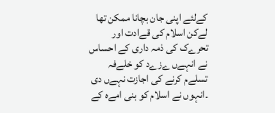کےلئے اپنی جان بچانا ممکن تھا لےکن اسلام کی قےادت اور تحرےک کی ذمہ داری کے احساس نے انہےں ےزےد کو خلےفہ تسلےم کرنے کی اجازت نہےں دی ۔انہوں نے اسلام کو بنی امےہ کے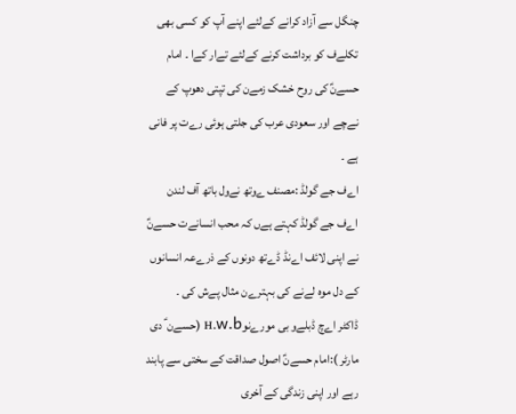چنگل سے آزاد کرانے کےلئے اپنے آپ کو کسی بھی تکلےف کو برداشت کرنے کےلئے تےار کےا ۔ امام حسےنؑ کی روح خشک زمےن کی تپتی دھوپ کے نےچے اور سعودی عرب کی جلتی ہوئی رےت پر فانی ہے ۔
اےف جے گولڈ :مصنف ےوتھ نےول باتھ آف لندن اےف جے گولڈ کہتے ہےں کہ محب انسانےت حسےنؑ نے اپنی لائف اےنڈ ڈےتھ دونوں کے ذرےعہ انسانوں کے دل موہ لےنے کی بہترےن مثال پےش کی ۔
ڈاکٹر اےچ ڈبلےو بی مورےنوH.w.b (حسےن ؑ دی مارٹر ):امام حسےنؑ اصول صداقت کے سختی سے پابند رہے اور اپنی زندگی کے آخری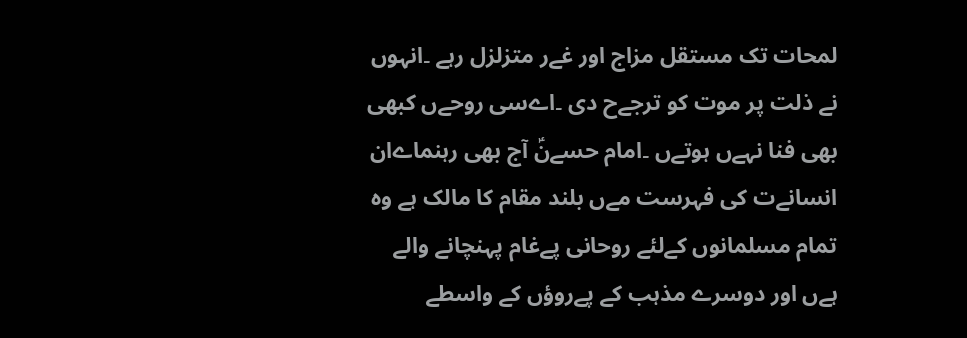لمحات تک مستقل مزاج اور غےر متزلزل رہے ۔انہوں نے ذلت پر موت کو ترجےح دی ۔اےسی روحےں کبھی بھی فنا نہےں ہوتےں ۔امام حسےنؑ آج بھی رہنماےان انسانےت کی فہرست مےں بلند مقام کا مالک ہے وہ تمام مسلمانوں کےلئے روحانی پےغام پہنچانے والے ہےں اور دوسرے مذہب کے پےروؤں کے واسطے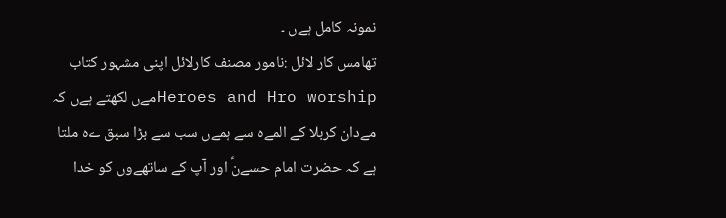نمونہ کامل ہےں ۔
تھامس کار لائل :نامور مصنف کارلائل اپنی مشہور کتاب Heroes and Hro worshipمےں لکھتے ہےں کہ مےدان کربلا کے المےہ سے ہمےں سب سے بڑا سبق ےہ ملتا ہے کہ حضرت امام حسےنؑ اور آپ کے ساتھےوں کو خدا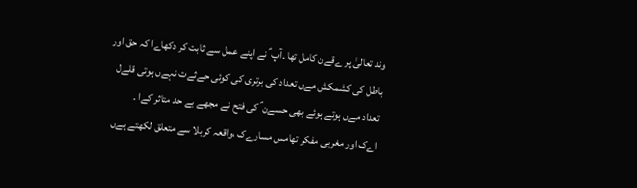وند تعالیٰ پر ےقےن کامل تھا ۔آپ ؑ نے اپنے عمل سے ثابت کر دکھاےا کہ حق اور باطل کی کشمکش مےں تعداد کی برتری کی کوئی حےثےت نہےں ہوتی قلےل تعداد مےں ہوتے ہوئے بھی حسےن ؑ کی فتح نے مجھے بے حد متاثر کےا ۔
اےک اور مغربی مفکر تھامس مسارےک ،واقعہ کربلا سے متعلق لکھتے ہےں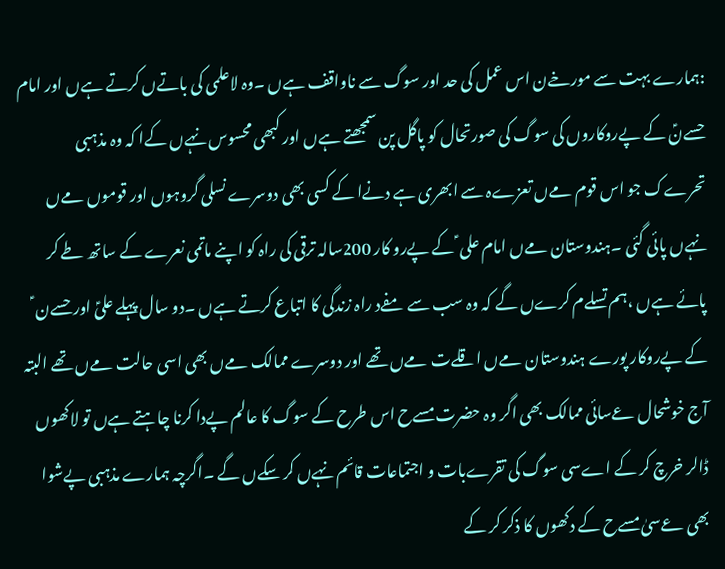:ہمارے بہت سے مورخےن اس عمل کی حد اور سوگ سے ناواقف ہےں ۔وہ لاعلمی کی باتےں کرتے ہےں اور امام حسےنؑ کے پےروکاروں کی سوگ کی صورتحال کو پاگل پن سمجھتے ہےں اور کبھی محسوس نہےں کےا کہ وہ مذہبی تحرےک جو اس قوم مےں تعزےہ سے ابھری ہے دنےا کے کسی بھی دوسرے نسلی گروہوں اور قوموں مےں نہےں پائی گئی ۔ہندوستان مےں امام علی ؑ کے پےرو کار 200سالہ ترقی کی راہ کو اپنے ماتمی نعرے کے ساتھ طے کر پائے ہےں ،ہم تسلےم کرےں گے کہ وہ سب سے مفےد راہ زندگی کا اتباع کرتے ہےں ۔دو سال پہلے علیؑ اور حسےن ؑ کے پےروکار پورے ہندوستان مےں اقلےت مےں تھے اور دوسرے ممالک مےں بھی اسی حالت مےں تھے البتہ آج خوشحال عےسائی ممالک بھی اگر وہ حضرت مسےح اس طرح کے سوگ کا عالم پےدا کرنا چاہتے ہےں تو لاکھوں ڈالر خرچ کر کے اےسی سوگ کی تقرےبات و اجتماعات قائم نہےں کر سکےں گے ۔اگرچہ ہمارے مذہبی پےشوا بھی عےسیٰ مسےح کے دکھوں کا ذکر کر کے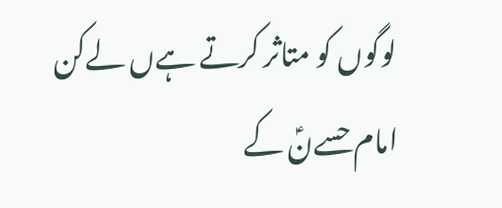لوگوں کو متاثر کرتے ہےں لےکن امام حسےنؑ کے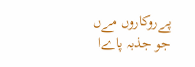پےروکاروں مےں جو جذبہ پاےا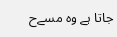جاتا ہے وہ مسےح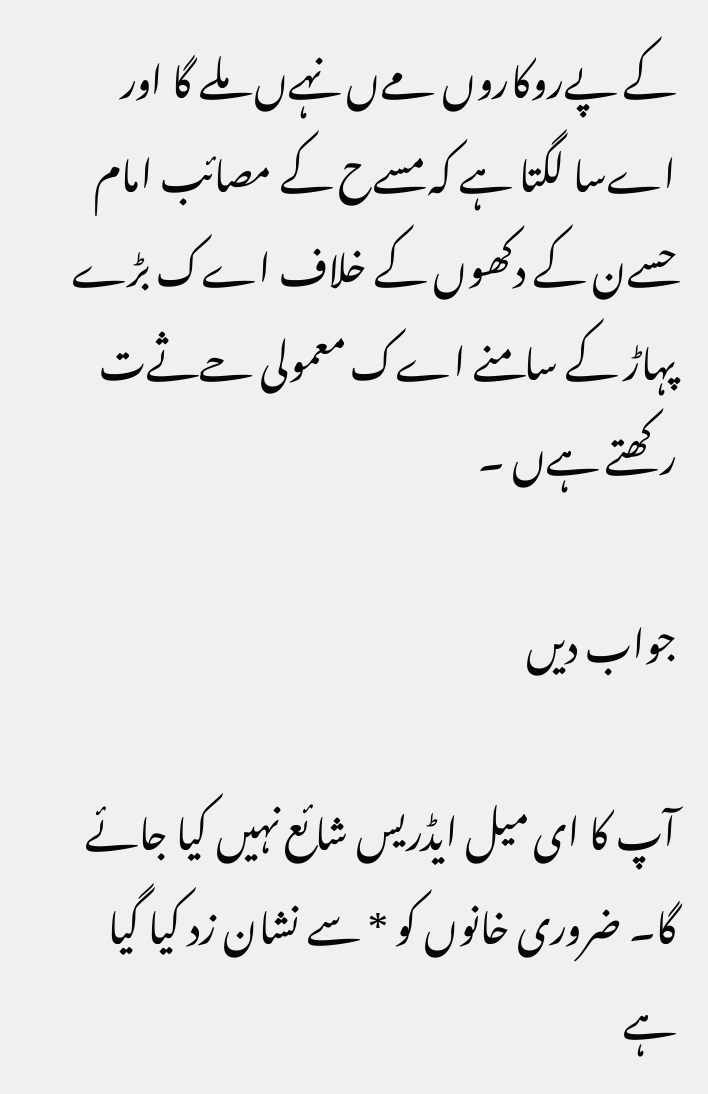کے پےروکاروں مےں نہےں ملے گا اور اےسا لگتا ہے کہ مسےح کے مصائب امام حسےن کے دکھوں کے خلاف اےک بڑے پہاڑ کے سامنے اےک معمولی حےثےت رکھتے ہےں ۔

جواب دیں

آپ کا ای میل ایڈریس شائع نہیں کیا جائے گا۔ ضروری خانوں کو * سے نشان زد کیا گیا ہے